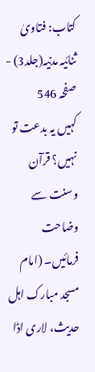کتاب: فتاویٰ ثنائیہ مدنیہ(جلد3) - صفحہ 546
کہیں یہ بدعت تو نہیں؟ قرآن وسنت سے وضاحت فرمائیں۔ (امام مسجد مبارک اہل حدیث، لاری اڈا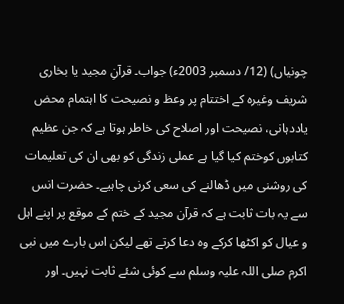چونیاں) (12/ دسمبر 2003ء) جواب۔ قرآنِ مجید یا بخاری شریف وغیرہ کے اختتام پر وعظ و نصیحت کا اہتمام محض یاددہانی، نصیحت اور اصلاح کی خاطر ہوتا ہے کہ جن عظیم کتابوں کوختم کیا گیا ہے عملی زندگی کو بھی ان کی تعلیمات کی روشنی میں ڈھالنے کی سعی کرنی چاہیے۔ حضرت انس سے یہ بات ثابت ہے کہ قرآن مجید کے ختم کے موقع پر اپنے اہل و عیال کو اکٹھا کرکے وہ دعا کرتے تھے لیکن اس بارے میں نبی اکرم صلی اللہ علیہ وسلم سے کوئی شئے ثابت نہیں۔ اور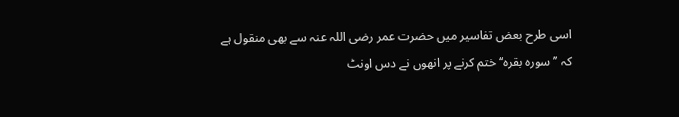اسی طرح بعض تفاسیر میں حضرت عمر رضی اللہ عنہ سے بھی منقول ہے کہ ’’سورہ بقرہ‘‘ ختم کرنے پر انھوں نے دس اونٹ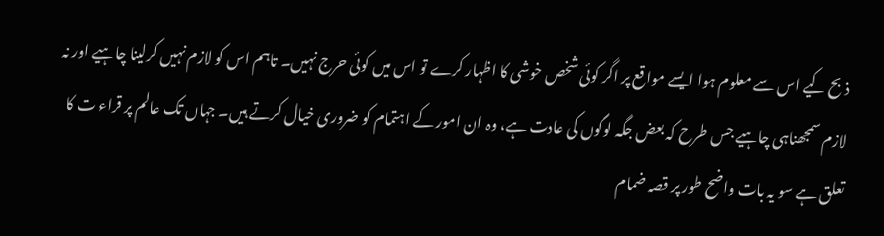ذبح کیے اس سے معلوم ہوا ایسے مواقع پر اگر کوئی شخص خوشی کا اظہار کرے تو اس میں کوئی حرج نہیں۔ تاہم اس کو لازم نہیں کرلینا چاہیے اور نہ لازم سمجھناہی چاہیے جس طرح کہ بعض جگہ لوگوں کی عادت ہے، وہ ان امور کے اہتمام کو ضروری خیال کرتے ہیں۔ جہاں تک عالم پر قراء ت کا تعلق ہے سو یہ بات واضح طور پر قصہ ضمام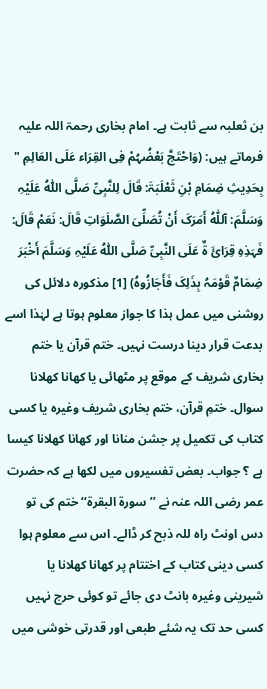بن ثعلبہ سے ثابت ہے۔ امام بخاری رحمۃ اللہ علیہ فرماتے ہیں: (وَاحْتَجَّ بَعْضُہُمْ فِی القِرَاء عَلَی العَالِمِ " بِحَدِیثِ ضِمَامِ بْنِ ثَعْلَبَۃَ: قَالَ لِلنَّبِیِّ صَلَّی اللّٰهُ عَلَیْہِ وَسَلَّمَ: آللّٰهُ أَمَرَکَ أَنْ تُصَلِّیَ الصَّلَوَاتِ قَالَ: نَعَمْ قَالَ: فَہَذِہِ قِرَائَ ۃٌ عَلَی النَّبِیِّ صَلَّی اللّٰهُ عَلَیْہِ وَسَلَّمَ أَخْبَرَ ضِمَامٌ قَوْمَہُ بِذَلِکَ فَأَجَازُوہُ) [1] مذکورہ دلائل کی روشنی میں عمل ہذا کا جواز معلوم ہوتا ہے لہٰذا اسے بدعت قرار دینا درست نہیں۔ ختم قرآن یا ختم بخاری شریف کے موقع پر مٹھائی یا کھانا کھلانا سوال۔ ختمِ قرآن، ختم بخاری شریف وغیرہ یا کسی کتاب کی تکمیل پر جشن منانا اور کھانا کھلانا کیسا ہے ؟ جواب۔ بعض تفسیروں میں لکھا ہے کہ حضرت عمر رضی اللہ عنہ نے ’’سورۃ البقرۃ‘‘ ختم کی تو دس اونٹ راہ للہ ذبح کر ڈالے۔ اس سے معلوم ہوا کسی دینی کتاب کے اختتام پر کھانا کھلانا یا شیرینی وغیرہ بانٹ دی جائے تو کوئی حرج نہیں کسی حد تک یہ شئے طبعی اور قدرتی خوشی میں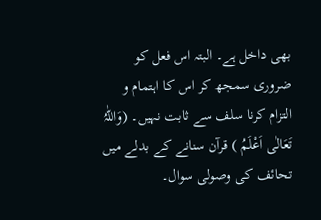بھی داخل ہے۔ البتہ اس فعل کو ضروری سمجھ کر اس کا اہتمام و التزام کرنا سلف سے ثابت نہیں۔ (وَاللّٰہُ تَعَالٰی اَعْلَمُ ) قرآن سنانے کے بدلے میں تحائف کی وصولی سوال۔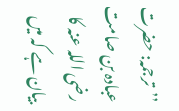’’ترجمہ: حضرت عبادہ بن صامت رضی اللہ عنہ کا بیان ہے کہ میں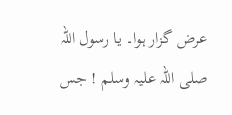عرض گزار ہوا۔ یا رسول اللہ صلی اللہ علیہ وسلم ! جس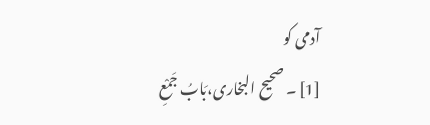آدمی کو
[1] ۔ صحیح البخاری،بَابُ جَمْعِ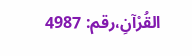القُرْآنِ،رقم: 4987